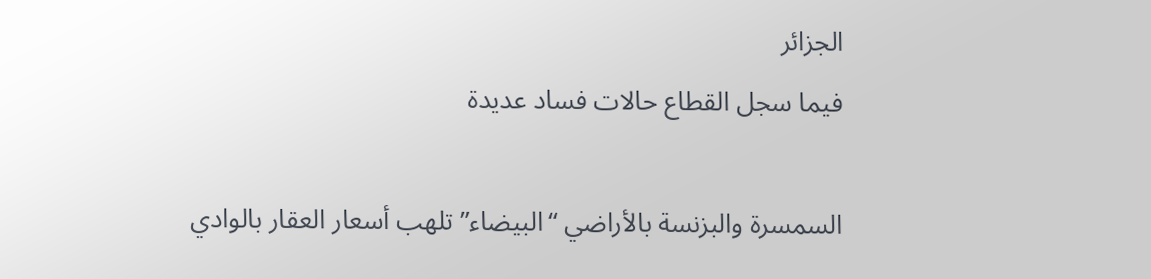الجزائر
فيما سجل القطاع حالات فساد عديدة

السمسرة والبزنسة بالأراضي “البيضاء” تلهب أسعار العقار بالوادي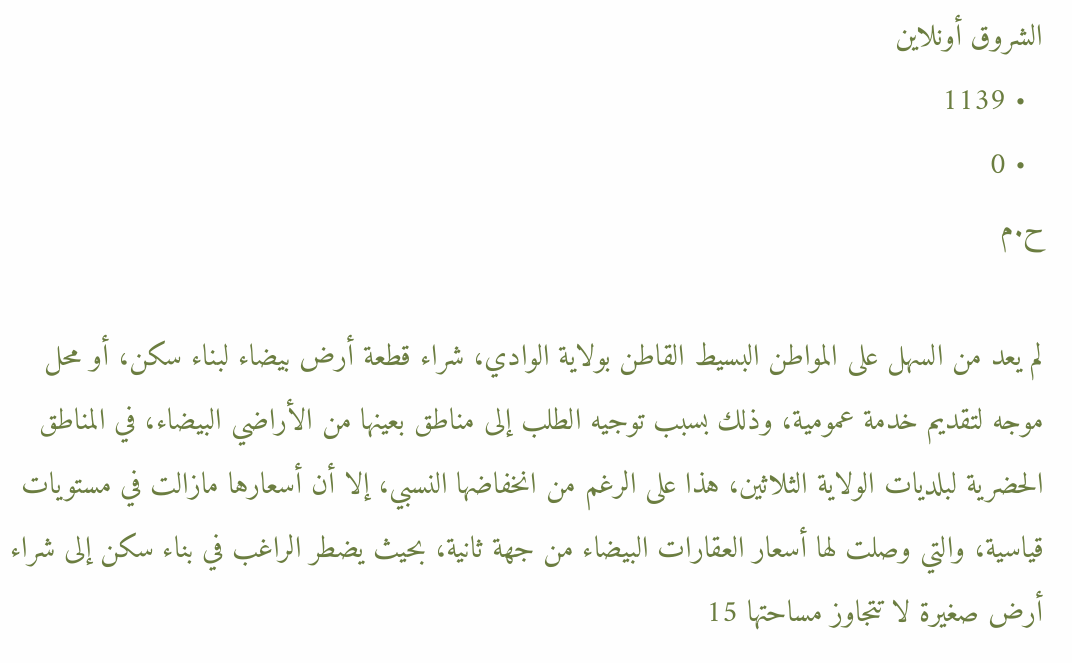الشروق أونلاين
  • 1139
  • 0
ح.م

لم يعد من السهل على المواطن البسيط القاطن بولاية الوادي، شراء قطعة أرض بيضاء لبناء سكن، أو محل موجه لتقديم خدمة عمومية، وذلك بسبب توجيه الطلب إلى مناطق بعينها من الأراضي البيضاء، في المناطق الحضرية لبلديات الولاية الثلاثين، هذا على الرغم من انخفاضها النسبي، إلا أن أسعارها مازالت في مستويات قياسية، والتي وصلت لها أسعار العقارات البيضاء من جهة ثانية، بحيث يضطر الراغب في بناء سكن إلى شراء أرض صغيرة لا تتجاوز مساحتها 15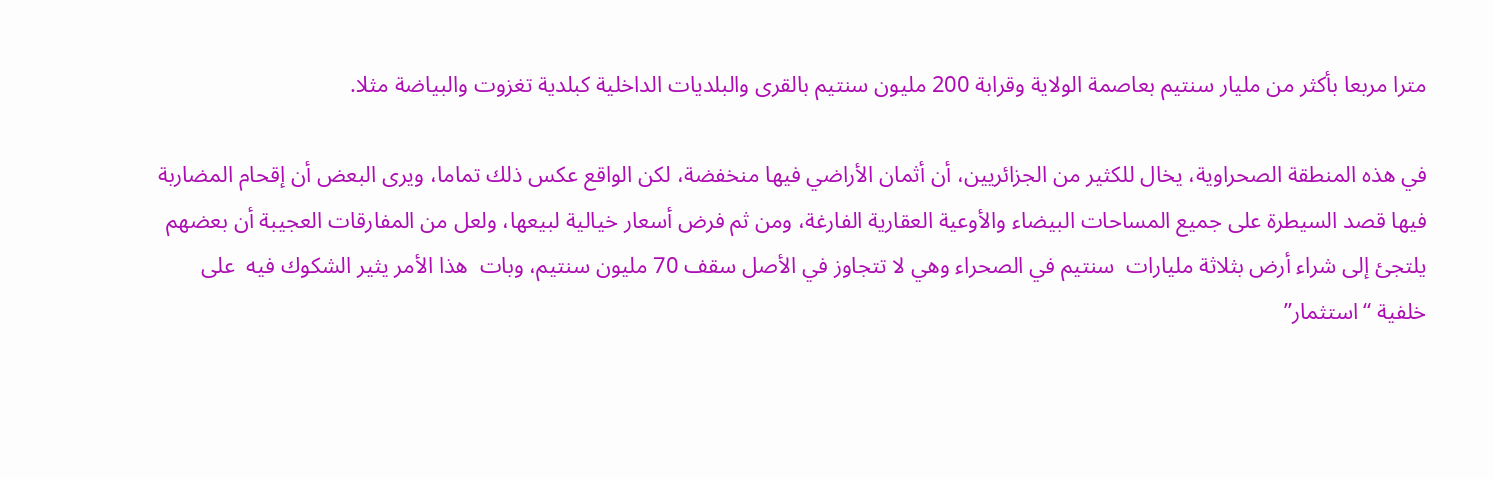مترا مربعا بأكثر من مليار سنتيم بعاصمة الولاية وقرابة 200 مليون سنتيم بالقرى والبلديات الداخلية كبلدية تغزوت والبياضة مثلا.

في هذه المنطقة الصحراوية، يخال للكثير من الجزائريين، أن أثمان الأراضي فيها منخفضة، لكن الواقع عكس ذلك تماما، ويرى البعض أن إقحام المضاربة فيها قصد السيطرة على جميع المساحات البيضاء والأوعية العقارية الفارغة، ومن ثم فرض أسعار خيالية لبيعها، ولعل من المفارقات العجيبة أن بعضهم يلتجئ إلى شراء أرض بثلاثة مليارات  سنتيم في الصحراء وهي لا تتجاوز في الأصل سقف 70 مليون سنتيم، وبات  هذا الأمر يثير الشكوك فيه  على  خلفية “استثمار”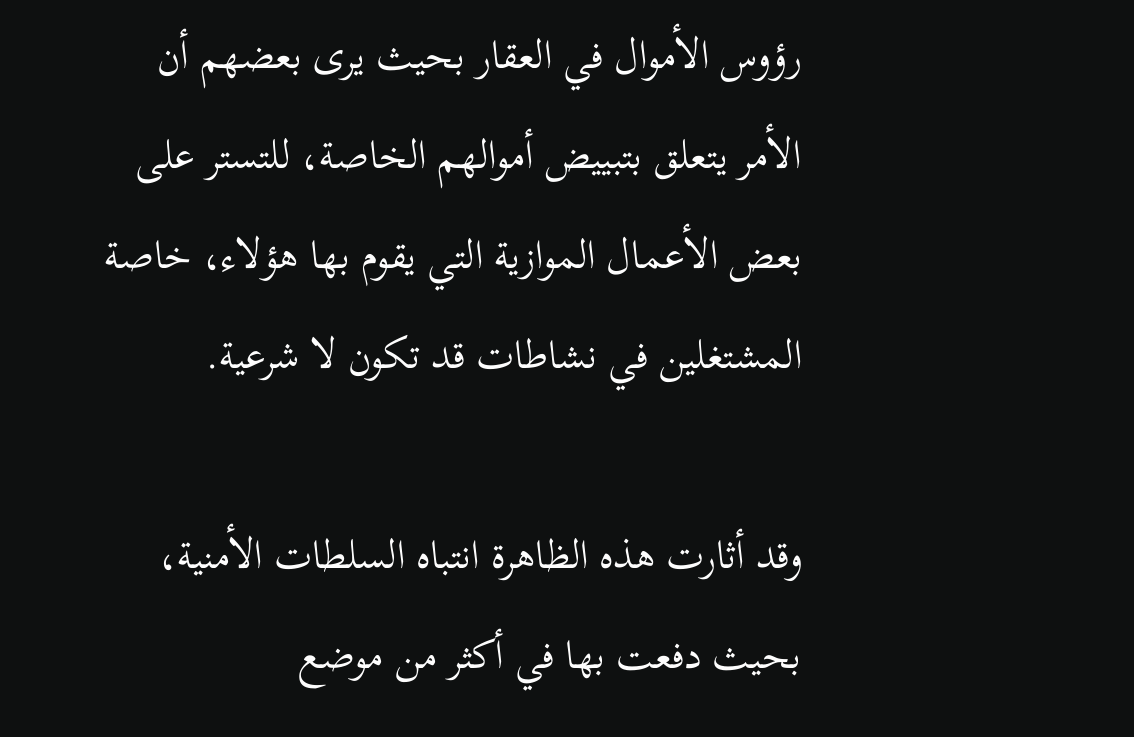رؤوس الأموال في العقار بحيث يرى بعضهم أن الأمر يتعلق بتبييض أموالهم الخاصة، للتستر على بعض الأعمال الموازية التي يقوم بها هؤلاء، خاصة المشتغلين في نشاطات قد تكون لا شرعية.

وقد أثارت هذه الظاهرة انتباه السلطات الأمنية، بحيث دفعت بها في أكثر من موضع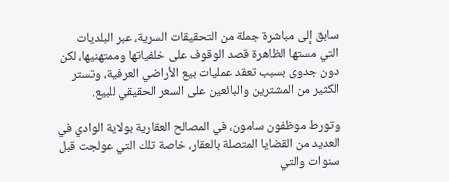سابق إلى مباشرة جملة من التحقيقات السرية، عبر البلديات التي مستها الظاهرة قصد الوقوف على خلفياتها وممتهنيها، لكن دون جدوى بسبب تعقد عمليات بيع الأراضي العرفية، وتستر الكثير من المشترين والبائعين على السعر الحقيقي للبيع.

وتورط موظفون سامون، في المصالح العقارية بولاية الوادي في العديد من القضايا المتصلة بالعقار، خاصة تلك التي عولجت قبل سنوات والتي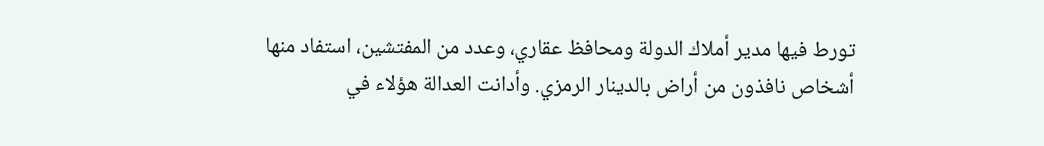تورط فيها مدير أملاك الدولة ومحافظ عقاري، وعدد من المفتشين، استفاد منها أشخاص نافذون من أراض بالدينار الرمزي. وأدانت العدالة هؤلاء في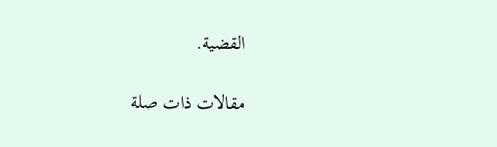القضية.

مقالات ذات صلة